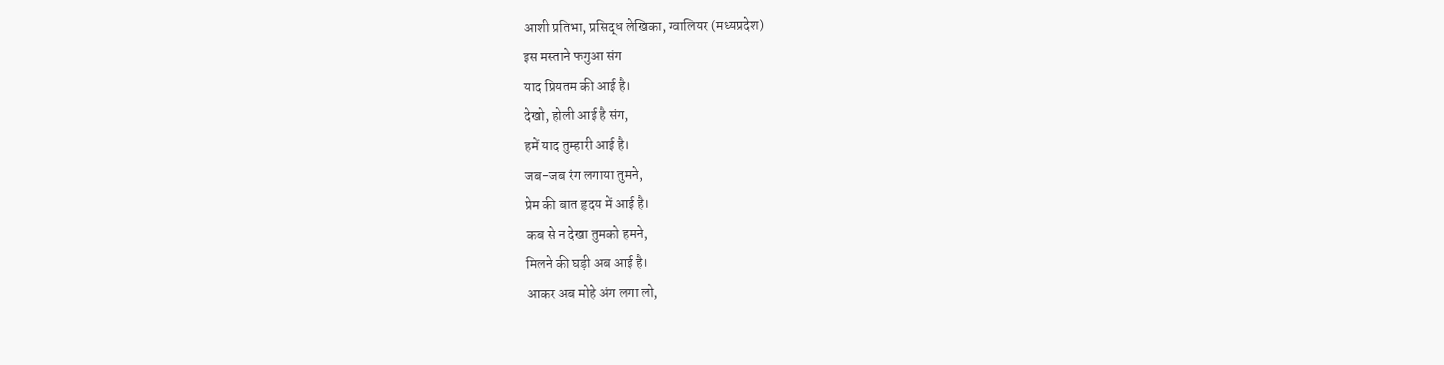आशी प्रतिभा, प्रसिद्ध लेखिका, ग्वालियर (मध्यप्रदेश)
इस मस्ताने फगुआ संग
याद प्रियतम की आई है।
देखो, होली आई है संग,
हमें याद तुम्हारी आई है।
जब-जब रंग लगाया तुमने,
प्रेम की बात हृदय में आई है।
कब से न देखा तुमको हमने,
मिलने की घड़ी अब आई है।
आकर अब मोहे अंग लगा लो,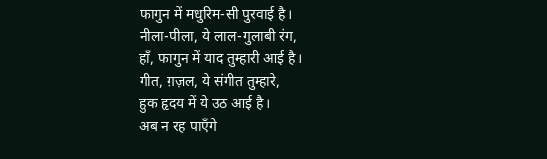फागुन में मधुरिम-सी पुरवाई है।
नीला-पीला, ये लाल-गुलाबी रंग,
हाँ, फागुन में याद तुम्हारी आई है।
गीत, ग़ज़ल, ये संगीत तुम्हारे,
हुक हृदय में ये उठ आई है।
अब न रह पाएँगे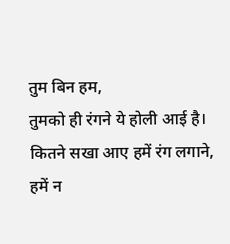तुम बिन हम,
तुमको ही रंगने ये होली आई है।
कितने सखा आए हमें रंग लगाने,
हमें न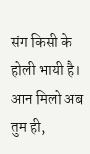संग किसी के होली भायी है।
आन मिलो अब तुम ही,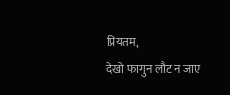प्रियतम,
देखो फागुन लौट न जाए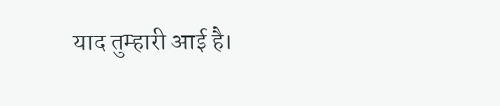याद तुम्हारी आई है।